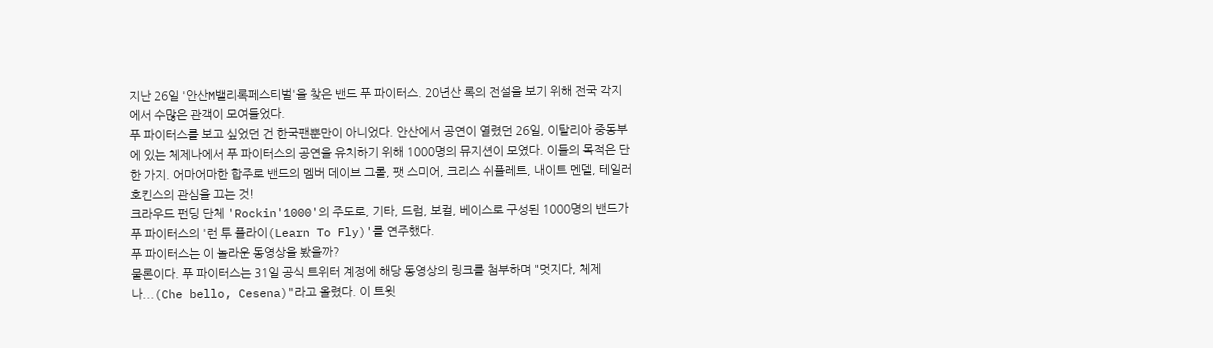지난 26일 '안산M밸리록페스티벌'을 찾은 밴드 푸 파이터스. 20년산 록의 전설을 보기 위해 전국 각지에서 수많은 관객이 모여들었다.
푸 파이터스를 보고 싶었던 건 한국팬뿐만이 아니었다. 안산에서 공연이 열렸던 26일, 이탈리아 중동부에 있는 체제나에서 푸 파이터스의 공연을 유치하기 위해 1000명의 뮤지션이 모였다. 이들의 목적은 단 한 가지. 어마어마한 합주로 밴드의 멤버 데이브 그롤, 팻 스미어, 크리스 쉬플레트, 내이트 멘델, 테일러 호킨스의 관심을 끄는 것!
크라우드 펀딩 단체 'Rockin'1000'의 주도로, 기타, 드럼, 보컬, 베이스로 구성된 1000명의 밴드가 푸 파이터스의 '런 투 플라이(Learn To Fly)'를 연주했다.
푸 파이터스는 이 놀라운 동영상을 봤을까?
물론이다. 푸 파이터스는 31일 공식 트위터 계정에 해당 동영상의 링크를 첨부하며 "멋지다, 체제나...(Che bello, Cesena)"라고 올렸다. 이 트윗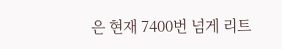은 현재 7400번 넘게 리트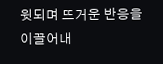윗되며 뜨거운 반응을 이끌어내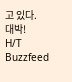고 있다.
대박!
H/T Buzzfeed